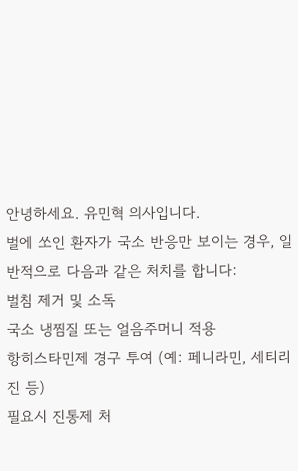안녕하세요. 유민혁 의사입니다.
벌에 쏘인 환자가 국소 반응만 보이는 경우, 일반적으로 다음과 같은 처치를 합니다:
벌침 제거 및 소독
국소 냉찜질 또는 얼음주머니 적용
항히스타민제 경구 투여 (예: 페니라민, 세티리진 등)
필요시 진통제 처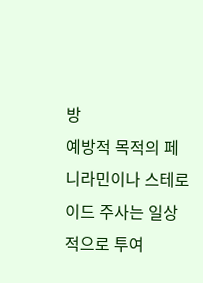방
예방적 목적의 페니라민이나 스테로이드 주사는 일상적으로 투여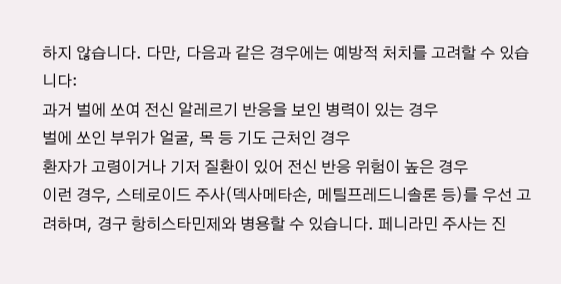하지 않습니다. 다만, 다음과 같은 경우에는 예방적 처치를 고려할 수 있습니다:
과거 벌에 쏘여 전신 알레르기 반응을 보인 병력이 있는 경우
벌에 쏘인 부위가 얼굴, 목 등 기도 근처인 경우
환자가 고령이거나 기저 질환이 있어 전신 반응 위험이 높은 경우
이런 경우, 스테로이드 주사(덱사메타손, 메틸프레드니솔론 등)를 우선 고려하며, 경구 항히스타민제와 병용할 수 있습니다. 페니라민 주사는 진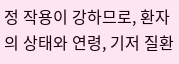정 작용이 강하므로, 환자의 상태와 연령, 기저 질환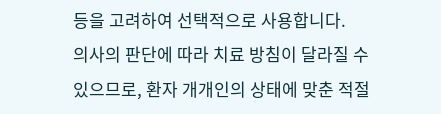등을 고려하여 선택적으로 사용합니다.
의사의 판단에 따라 치료 방침이 달라질 수 있으므로, 환자 개개인의 상태에 맞춘 적절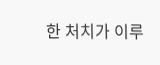한 처치가 이루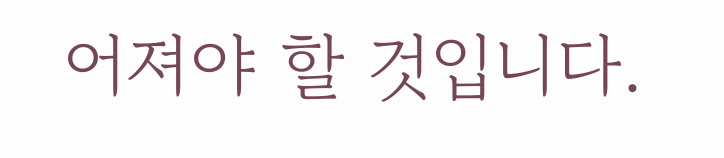어져야 할 것입니다.